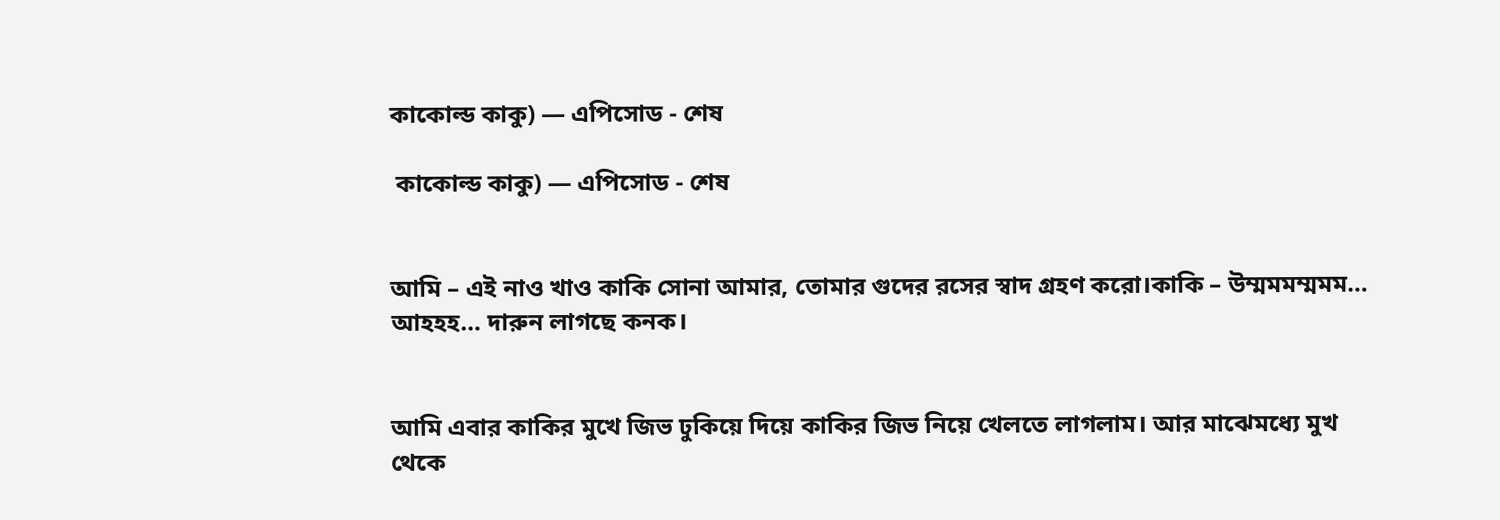কাকোল্ড কাকু) — এপিসোড - শেষ

 কাকোল্ড কাকু) — এপিসোড - শেষ


আমি – এই নাও খাও কাকি সোনা আমার, তোমার গুদের রসের স্বাদ গ্রহণ করো।কাকি – উম্মমমম্মমম… আহহহ… দারুন লাগছে কনক।


আমি এবার কাকির মুখে জিভ ঢুকিয়ে দিয়ে কাকির জিভ নিয়ে খেলতে লাগলাম। আর মাঝেমধ্যে মুখ থেকে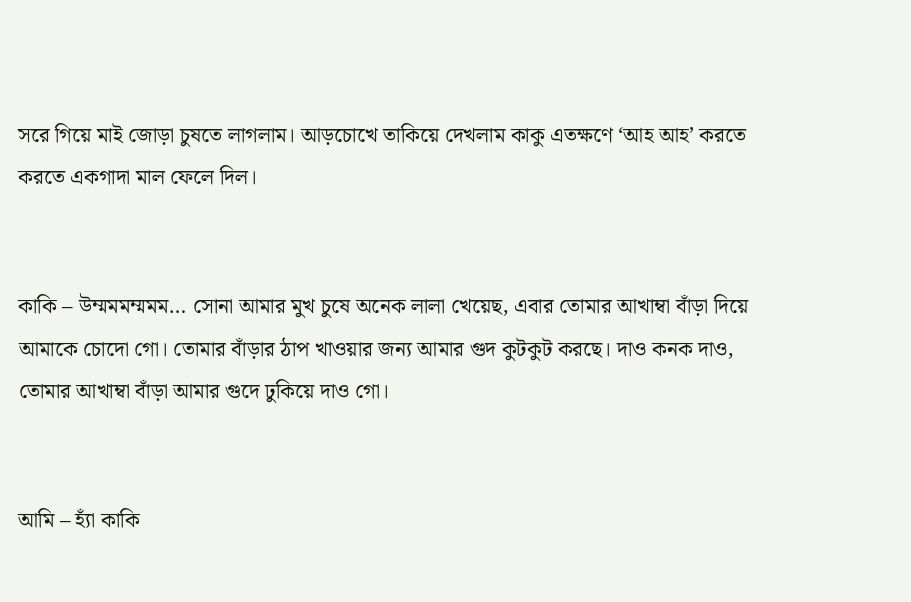সরে গিয়ে মাই জোড়া চুষতে লাগলাম। আড়চোখে তাকিয়ে দেখলাম কাকু এতক্ষণে ‘আহ আহ’ করতে করতে একগাদা মাল ফেলে দিল।


কাকি – উম্মমমম্মমম… সোনা আমার মুখ চুষে অনেক লালা খেয়েছ, এবার তোমার আখাম্বা বাঁড়া দিয়ে আমাকে চোদো গো। তোমার বাঁড়ার ঠাপ খাওয়ার জন্য আমার গুদ কুটকুট করছে। দাও কনক দাও, তোমার আখাম্বা বাঁড়া আমার গুদে ঢুকিয়ে দাও গো।


আমি – হ্যাঁ কাকি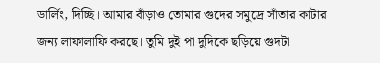ডার্লিং, দিচ্ছি। আমার বাঁড়াও তোমার গুদের সমুদ্রে সাঁতার কাটার জন্য লাফালাফি করছে। তুমি দুই পা দুদিকে ছড়িয়ে গুদটা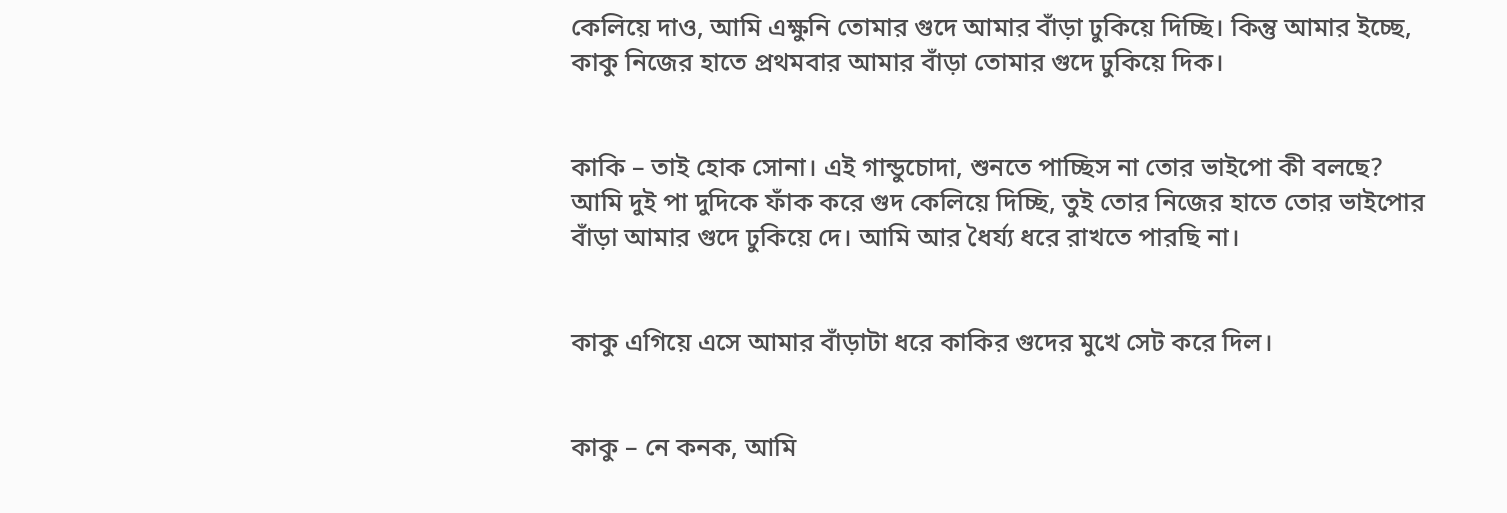কেলিয়ে দাও, আমি এক্ষুনি তোমার গুদে আমার বাঁড়া ঢুকিয়ে দিচ্ছি। কিন্তু আমার ইচ্ছে, কাকু নিজের হাতে প্রথমবার আমার বাঁড়া তোমার গুদে ঢুকিয়ে দিক।


কাকি – তাই হোক সোনা। এই গান্ডুচোদা, শুনতে পাচ্ছিস না তোর ভাইপো কী বলছে? আমি দুই পা দুদিকে ফাঁক করে গুদ কেলিয়ে দিচ্ছি, তুই তোর নিজের হাতে তোর ভাইপোর বাঁড়া আমার গুদে ঢুকিয়ে দে। আমি আর ধৈর্য্য ধরে রাখতে পারছি না।


কাকু এগিয়ে এসে আমার বাঁড়াটা ধরে কাকির গুদের মুখে সেট করে দিল।


কাকু – নে কনক, আমি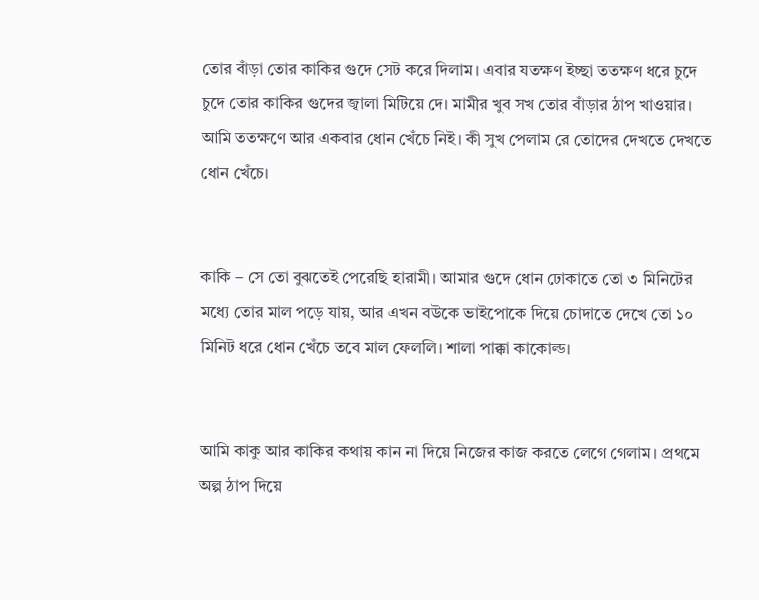তোর বাঁড়া তোর কাকির গুদে সেট করে দিলাম। এবার যতক্ষণ ইচ্ছা ততক্ষণ ধরে চুদে চুদে তোর কাকির গুদের জ্বালা মিটিয়ে দে। মামীর খুব সখ তোর বাঁড়ার ঠাপ খাওয়ার। আমি ততক্ষণে আর একবার ধোন খেঁচে নি‌ই। কী সুখ পেলাম রে তোদের দেখতে দেখতে ধোন‌ খেঁচে।


কাকি – সে তো বুঝতেই পেরেছি হারামী। আমার গুদে ধোন ঢোকাতে তো ৩ মিনিটের মধ্যে তোর মাল পড়ে যায়, আর এখন ব‌উকে ভাইপোকে দিয়ে চোদাতে দেখে তো ১০ মিনিট ধরে ধোন‌ খেঁচে তবে মাল‌ ফেললি। শালা পাক্কা কাকোল্ড।


আমি কাকু আর কাকির কথায় কান না দিয়ে নিজের কাজ করতে লেগে গেলাম। প্রথমে অল্প ঠাপ দিয়ে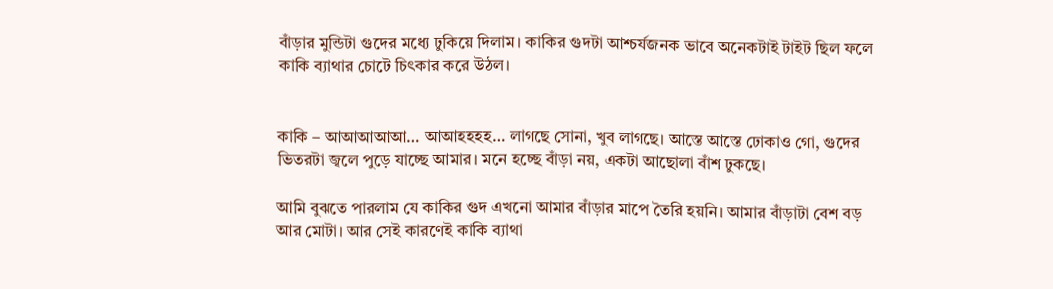বাঁড়ার মুন্ডিটা গুদের মধ্যে ঢুকিয়ে দিলাম। কাকির গুদটা আশ্চর্যজনক ভাবে অনেকটাই টাইট ছিল ফলে কাকি ব্যাথার চোটে চিৎকার করে উঠল।


কাকি – আআআআআ… আআহহহহ… লাগছে সোনা, খুব লাগছে। আস্তে আস্তে ঢোকাও গো, গুদের ভিতরটা জ্বলে পুড়ে যাচ্ছে আমার। মনে হচ্ছে বাঁড়া নয়, একটা আছোলা বাঁশ ঢুকছে।

আমি বুঝতে পারলাম যে কাকির গুদ এখনো আমার বাঁড়ার মাপে তৈরি হয়নি। আমার বাঁড়াটা বেশ বড় আর মোটা। আর সেই কারণেই কাকি ব্যাথা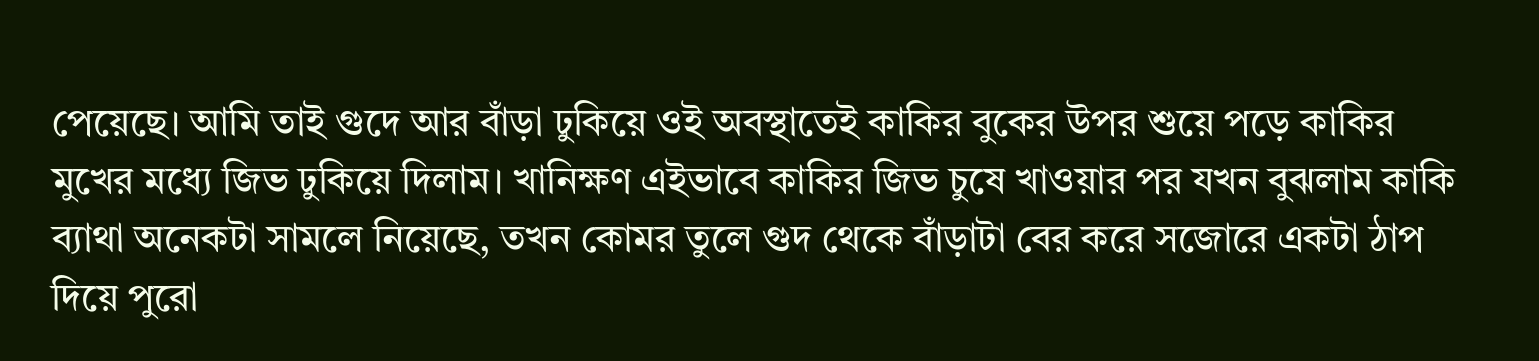পেয়েছে। আমি তাই গুদে আর বাঁড়া ঢুকিয়ে ওই অবস্থাতেই কাকির বুকের উপর শুয়ে পড়ে কাকির মুখের মধ্যে জিভ ঢুকিয়ে দিলাম। খানিক্ষণ এইভাবে কাকির জিভ চুষে খাওয়ার পর যখন বুঝলাম কাকি ব্যাথা অনেকটা সামলে নিয়েছে, তখন কোমর তুলে গুদ থেকে বাঁড়াটা বের করে সজোরে একটা ঠাপ দিয়ে পুরো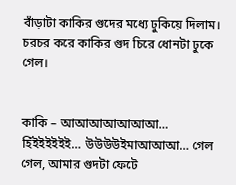বাঁড়াটা কাকির গুদের মধ্যে ঢুকিয়ে দিলাম। চরচর করে কাকির গুদ চিরে ধোনটা ঢুকে গেল।


কাকি – আআআআআআআ… হিঁইইইইইই… উউউউইমাআআআ… গেল গেল, আমার গুদটা ফেটে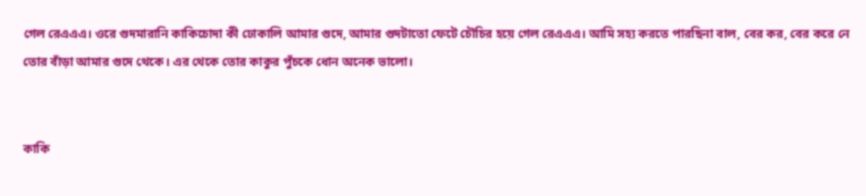গেল রেএএএ। ওরে গুদমারানি কাকিচোদা কী ঢোকালি আমার গুদে, আমার গুদটাতো ফেটে চৌচির হয়ে গেল রেএএএ। আমি সহ্য করতে পারছিনা বাল, বের কর, বের করে নে তোর বাঁড়া আমার গুদে থেকে। এর থেকে তোর কাকুর পুঁচকে ধোন অনেক ভালো।


কাকি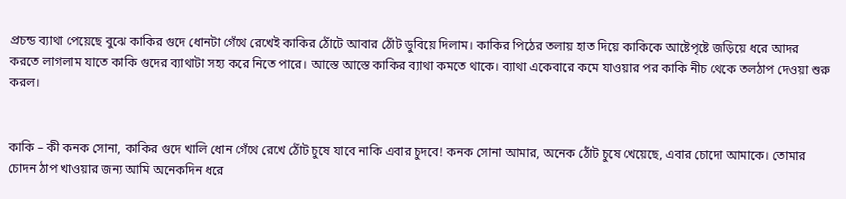প্রচন্ড ব্যাথা পেয়েছে বুঝে কাকির গুদে ধোনটা গেঁথে রেখেই কাকির ঠোঁটে আবার ঠোঁট ডুবিয়ে দিলাম। কাকির পিঠের তলায় হাত দিয়ে কাকিকে আষ্টেপৃষ্টে জড়িয়ে ধরে আদর করতে লাগলাম যাতে কাকি গুদের ব্যাথাটা সহ্য করে নিতে পারে। আস্তে আস্তে কাকির ব্যাথা কমতে থাকে। ব্যাথা একেবারে কমে যাওয়ার পর কাকি নীচ থেকে তলঠাপ দেওয়া শুরু করল।


কাকি – কী কনক সোনা, কাকির গুদে খালি ধোন গেঁথে রেখে ঠোঁট চুষে যাবে নাকি এবার চুদবে! কনক সোনা আমার, অনেক ঠোঁট চুষে খেয়েছে, এবার চোদো আমাকে। তোমার চোদন ঠাপ খাওয়ার জন্য আমি অনেকদিন ধরে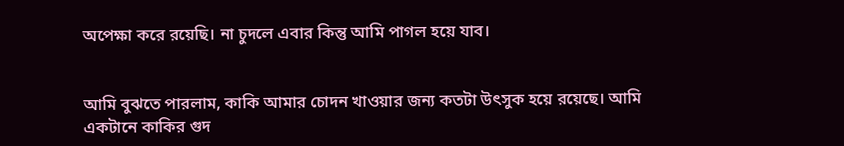অপেক্ষা করে রয়েছি। না চুদলে এবার কিন্তু আমি পাগল হয়ে যাব।


আমি বুঝতে পারলাম, কাকি আমার চোদন খাওয়ার জন্য কতটা উৎসুক হয়ে রয়েছে। আমি একটানে কাকির গুদ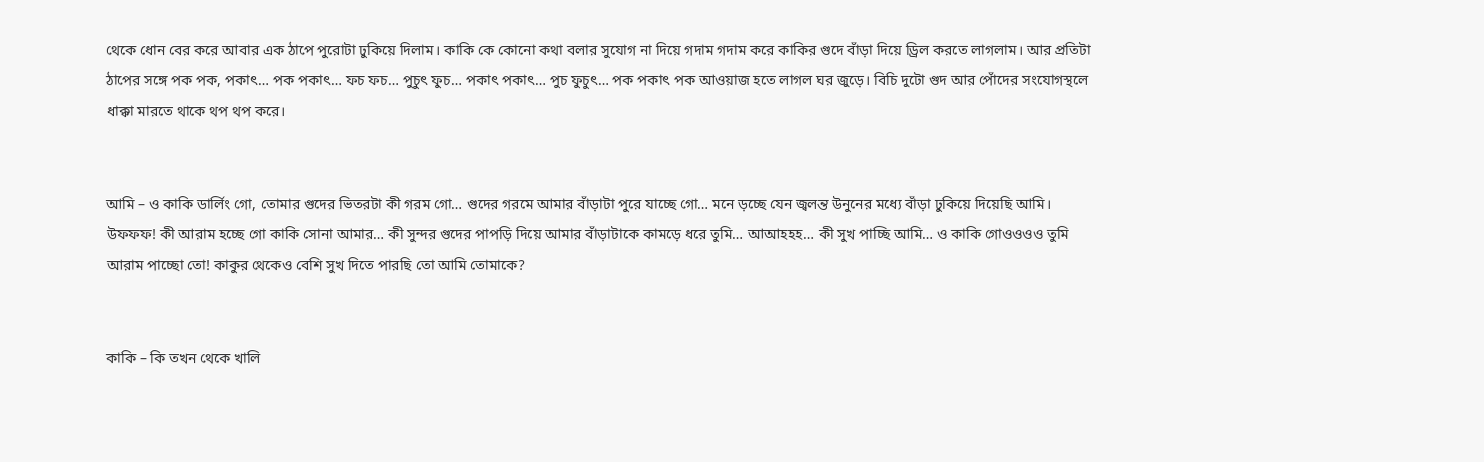থেকে ধোন বের করে আবার এক ঠাপে পুরোটা ঢুকিয়ে দিলাম। কাকি কে কোনো কথা বলার সুযোগ না দিয়ে গদাম গদাম করে কাকির গুদে বাঁড়া দিয়ে ড্রিল করতে লাগলাম। আর প্রতিটা ঠাপের সঙ্গে পক পক, পকাৎ… পক পকাৎ… ফচ ফচ… পুচুৎ ফুচ… পকাৎ পকাৎ… পুচ ফুচুৎ… পক পকাৎ পক আওয়াজ হতে লাগল ঘর জুড়ে। বিচি দুটো গুদ আর পোঁদের সংযোগস্থলে ধাক্কা মারতে থাকে থপ থপ করে।


আমি – ও কাকি ডার্লিং গো, তোমার গুদের ভিতরটা কী গরম গো… গুদের গরমে আমার বাঁড়াটা পুরে যাচ্ছে গো… মনে ড়চ্ছে যেন জ্বলন্ত উনুনের মধ্যে বাঁড়া ঢুকিয়ে দিয়েছি আমি। উফফফ! কী আরাম হচ্ছে গো কাকি সোনা আমার… কী সুন্দর গুদের পাপড়ি দিয়ে আমার বাঁড়াটাকে কামড়ে ধরে তুমি… আআহহহ… কী সুখ পাচ্ছি আমি… ও কাকি গোওওওও তুমি আরাম পাচ্ছো তো! কাকুর থেকেও বেশি সুখ দিতে পারছি তো আমি তোমাকে?


কাকি – কি তখন থেকে খালি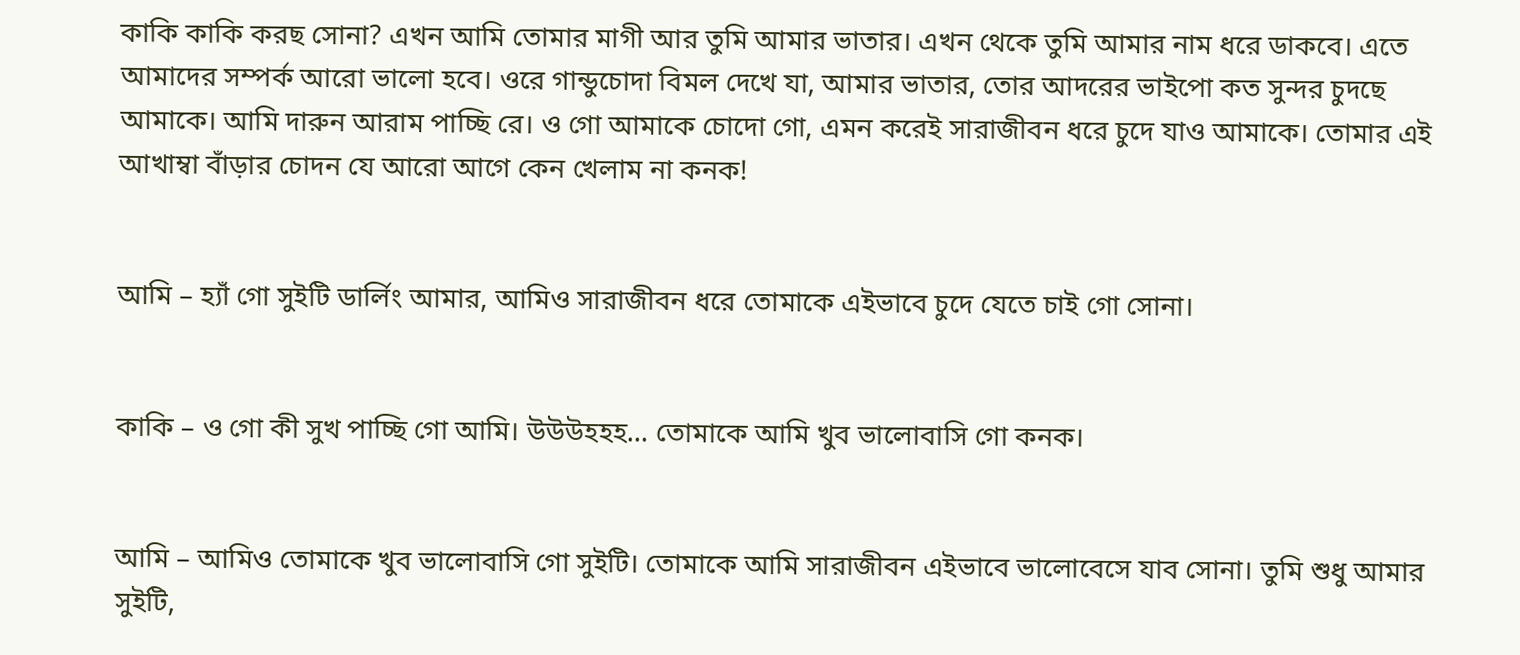কাকি কাকি করছ সোনা? এখন আমি তোমার মাগী আর তুমি আমার ভাতার। এখন থেকে তুমি আমার নাম ধরে ডাকবে। এতে আমাদের সম্পর্ক আরো ভালো হবে। ওরে গান্ডুচোদা বিমল দেখে যা, আমার ভাতার, তোর আদরের ভাইপো কত সুন্দর চুদছে আমাকে। আমি দারুন আরাম পাচ্ছি রে। ও গো আমাকে চোদো গো, এমন করেই সারাজীবন ধরে চুদে যাও আমাকে। তোমার এই আখাম্বা বাঁড়ার চোদন যে আরো আগে কেন খেলাম না কনক!


আমি – হ্যাঁ গো সুইটি ডার্লিং আমার, আমিও সারাজীবন ধরে তোমাকে এইভাবে চুদে যেতে চাই গো সোনা।


কাকি – ও গো কী সুখ পাচ্ছি গো আমি। উউউহহহ… তোমাকে আমি খুব ভালোবাসি গো কনক।


আমি – আমিও তোমাকে খুব ভালোবাসি গো সুইটি। তোমাকে আমি সারাজীবন এইভাবে ভালোবেসে যাব সোনা। তুমি শুধু আমার সুইটি,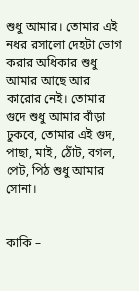শুধু আমার। তোমার এই নধর রসালো দেহটা ভোগ করার অধিকার শুধু আমার আছে আর কারোর নেই। তোমার গুদে শুধু আমার বাঁড়া ঢুকবে, তোমার এই গুদ, পাছা, মাই, ঠোঁট, বগল, পেট, পিঠ শুধু আমার সোনা।


কাকি –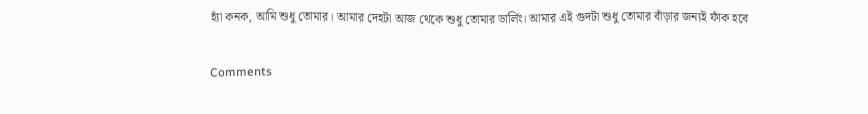হ্যাঁ কনক, আমি শুধু তোমার। আমার দেহটা আজ থেকে শুধু তোমার ডার্লিং। আমার এই গুদটা শুধু তোমার বাঁড়ার জন্য‌ই ফাঁক হবে

Comments